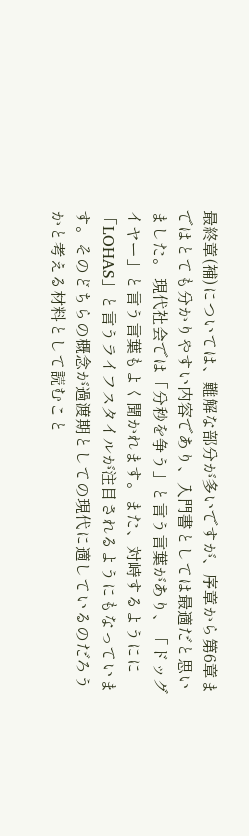最終章(補)については、難解な部分が多いですが、序章から第6章まではとても分かりやすい内容であり、入門書としては最適だと思いました。 現代社会では「分秒を争う」と言う言葉があり、「ドッグイヤー」と言う言葉もよく聞かれます。また、対峙するようにに「LOHAS」と言うライフスタイルが注目されるようにもなっています。そのどちらの概念が過渡期としての現代に適しているのだろうかと考える材料として読むこと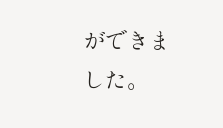ができました。